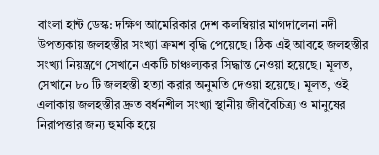বাংলা হান্ট ডেস্ক: দক্ষিণ আমেরিকার দেশ কলম্বিয়ার মাগদালেনা নদী উপত্যকায় জলহস্তীর সংখ্যা ক্রমশ বৃদ্ধি পেয়েছে। ঠিক এই আবহে জলহস্তীর সংখ্যা নিয়ন্ত্রণে সেখানে একটি চাঞ্চল্যকর সিদ্ধান্ত নেওয়া হয়েছে। মূলত,
সেখানে ৮০ টি জলহস্তী হত্যা করার অনুমতি দেওয়া হয়েছে। মূলত, ওই এলাকায় জলহস্তীর দ্রুত বর্ধনশীল সংখ্যা স্থানীয় জীববৈচিত্র্য ও মানুষের নিরাপত্তার জন্য হুমকি হয়ে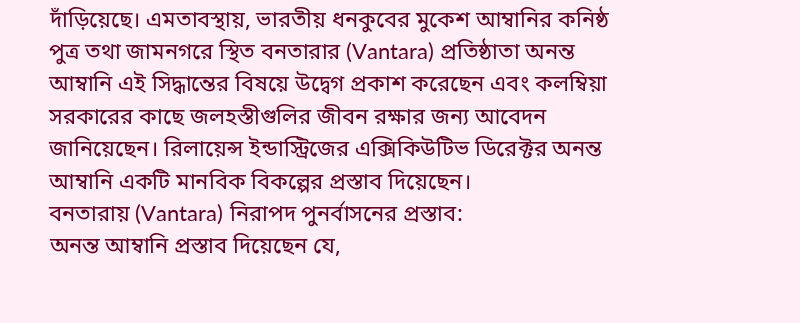দাঁড়িয়েছে। এমতাবস্থায়, ভারতীয় ধনকুবের মুকেশ আম্বানির কনিষ্ঠ পুত্র তথা জামনগরে স্থিত বনতারার (Vantara) প্রতিষ্ঠাতা অনন্ত আম্বানি এই সিদ্ধান্তের বিষয়ে উদ্বেগ প্রকাশ করেছেন এবং কলম্বিয়া সরকারের কাছে জলহস্তীগুলির জীবন রক্ষার জন্য আবেদন জানিয়েছেন। রিলায়েন্স ইন্ডাস্ট্রিজের এক্সিকিউটিভ ডিরেক্টর অনন্ত আম্বানি একটি মানবিক বিকল্পের প্রস্তাব দিয়েছেন।
বনতারায় (Vantara) নিরাপদ পুনর্বাসনের প্রস্তাব:
অনন্ত আম্বানি প্রস্তাব দিয়েছেন যে,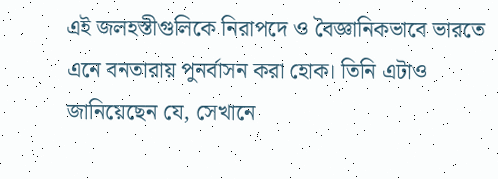এই জলহস্তীগুলিকে নিরাপদে ও বৈজ্ঞানিকভাবে ভারতে এনে বনতারায় পুনর্বাসন করা হোক। তিনি এটাও জানিয়েছেন যে, সেখানে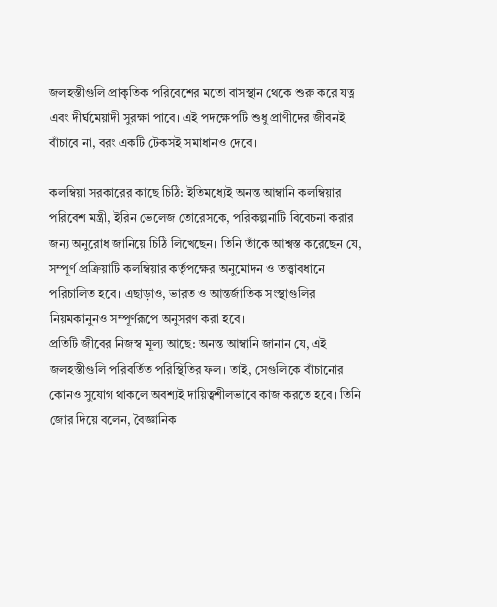জলহস্তীগুলি প্রাকৃতিক পরিবেশের মতো বাসস্থান থেকে শুরু করে যত্ন এবং দীর্ঘমেয়াদী সুরক্ষা পাবে। এই পদক্ষেপটি শুধু প্রাণীদের জীবনই বাঁচাবে না, বরং একটি টেকসই সমাধানও দেবে।

কলম্বিয়া সরকারের কাছে চিঠি: ইতিমধ্যেই অনন্ত আম্বানি কলম্বিয়ার পরিবেশ মন্ত্রী, ইরিন ভেলেজ তোরেসকে, পরিকল্পনাটি বিবেচনা করার জন্য অনুরোধ জানিয়ে চিঠি লিখেছেন। তিনি তাঁকে আশ্বস্ত করেছেন যে, সম্পূর্ণ প্রক্রিয়াটি কলম্বিয়ার কর্তৃপক্ষের অনুমোদন ও তত্ত্বাবধানে পরিচালিত হবে। এছাড়াও, ভারত ও আন্তর্জাতিক সংস্থাগুলির নিয়মকানুনও সম্পূর্ণরূপে অনুসরণ করা হবে।
প্রতিটি জীবের নিজস্ব মূল্য আছে: অনন্ত আম্বানি জানান যে, এই জলহস্তীগুলি পরিবর্তিত পরিস্থিতির ফল। তাই, সেগুলিকে বাঁচানোর কোনও সুযোগ থাকলে অবশ্যই দায়িত্বশীলভাবে কাজ করতে হবে। তিনি জোর দিয়ে বলেন, বৈজ্ঞানিক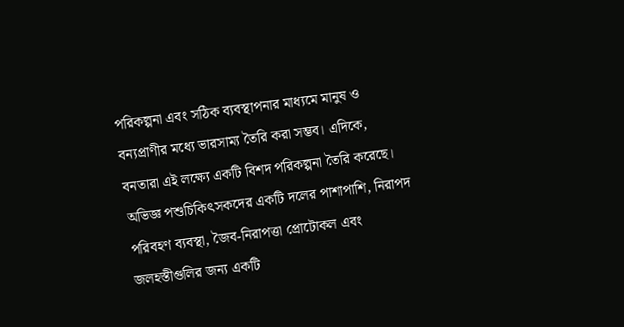পরিকল্পনা এবং সঠিক ব্যবস্থাপনার মাধ্যমে মানুষ ও বন্যপ্রাণীর মধ্যে ভারসাম্য তৈরি করা সম্ভব। এদিকে, বনতারা এই লক্ষ্যে একটি বিশদ পরিকল্পনা তৈরি করেছে। অভিজ্ঞ পশুচিকিৎসকদের একটি দলের পাশাপাশি, নিরাপদ পরিবহণ ব্যবস্থা, জৈব-নিরাপত্তা প্রোটোকল এবং জলহস্তীগুলির জন্য একটি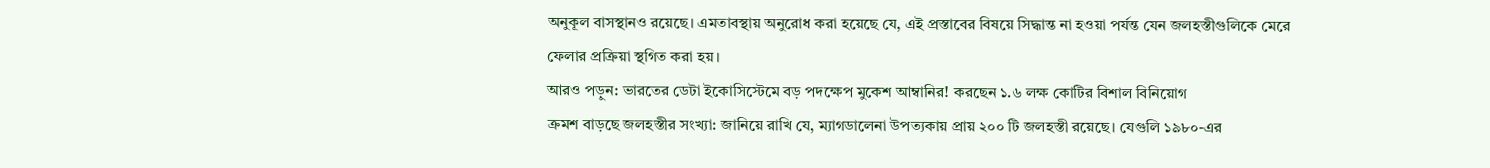অনুকূল বাসস্থানও রয়েছে। এমতাবস্থায় অনুরোধ করা হয়েছে যে, এই প্রস্তাবের বিষয়ে সিদ্ধান্ত না হওয়া পর্যন্ত যেন জলহস্তীগুলিকে মেরে ফেলার প্রক্রিয়া স্থগিত করা হয়।
আরও পড়ুন: ভারতের ডেটা ইকোসিস্টেমে বড় পদক্ষেপ মুকেশ আম্বানির! করছেন ১.৬ লক্ষ কোটির বিশাল বিনিয়োগ
ক্রমশ বাড়ছে জলহস্তীর সংখ্যা: জানিয়ে রাখি যে, ম্যাগডালেনা উপত্যকায় প্রায় ২০০ টি জলহস্তী রয়েছে। যেগুলি ১৯৮০-এর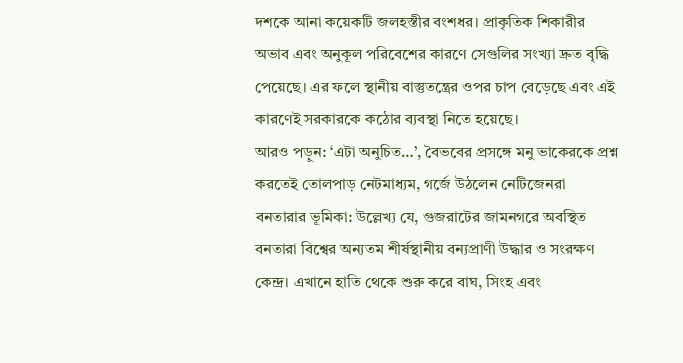দশকে আনা কয়েকটি জলহস্তীর বংশধর। প্রাকৃতিক শিকারীর অভাব এবং অনুকূল পরিবেশের কারণে সেগুলির সংখ্যা দ্রুত বৃদ্ধি পেয়েছে। এর ফলে স্থানীয় বাস্তুতন্ত্রের ওপর চাপ বেড়েছে এবং এই কারণেই সরকারকে কঠোর ব্যবস্থা নিতে হয়েছে।
আরও পড়ুন: ‘এটা অনুচিত…’, বৈভবের প্রসঙ্গে মনু ভাকেরকে প্রশ্ন করতেই তোলপাড় নেটমাধ্যম, গর্জে উঠলেন নেটিজেনরা
বনতারার ভূমিকা: উল্লেখ্য যে, গুজরাটের জামনগরে অবস্থিত বনতারা বিশ্বের অন্যতম শীর্ষস্থানীয় বন্যপ্রাণী উদ্ধার ও সংরক্ষণ কেন্দ্র। এখানে হাতি থেকে শুরু করে বাঘ, সিংহ এবং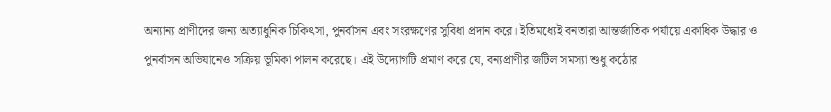অন্যান্য প্রাণীদের জন্য অত্যাধুনিক চিকিৎসা, পুনর্বাসন এবং সংরক্ষণের সুবিধা প্রদান করে। ইতিমধ্যেই বনতারা আন্তর্জাতিক পর্যায়ে একাধিক উদ্ধার ও পুনর্বাসন অভিযানেও সক্রিয় ভূমিকা পালন করেছে। এই উদ্যোগটি প্রমাণ করে যে, বন্যপ্রাণীর জটিল সমস্যা শুধু কঠোর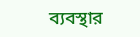ব্যবস্থার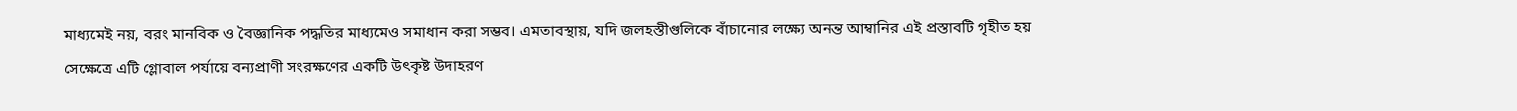মাধ্যমেই নয়, বরং মানবিক ও বৈজ্ঞানিক পদ্ধতির মাধ্যমেও সমাধান করা সম্ভব। এমতাবস্থায়, যদি জলহস্তীগুলিকে বাঁচানোর লক্ষ্যে অনন্ত আম্বানির এই প্রস্তাবটি গৃহীত হয় সেক্ষেত্রে এটি গ্লোবাল পর্যায়ে বন্যপ্রাণী সংরক্ষণের একটি উৎকৃষ্ট উদাহরণ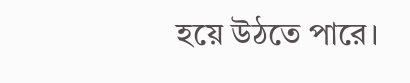হয়ে উঠতে পারে।